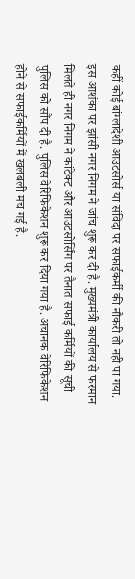कहीं कोई बांग्लादेशी आउटसोर्स या संविदा पर सफाईकर्मी की नौकरी तो नही पा गया. इस आशंका पर झांसी नगर निगम ने जांच शुरू कर दी है. मुख्यमंत्री कार्यालय से फरमान मिलते ही नगर निगम ने कांटेक्ट और आउटसोर्सिंग पर तैनात सफाई कर्मियों की सूची पुलिस को सौंप दी है. पुलिस वेरिफिकेशन शुरू कर दिया गया है. अचानक वेरिफिकेशन होने से सफाईकर्मियों में खलबली मच गई है.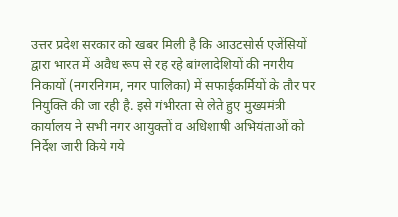उत्तर प्रदेश सरकार को खबर मिली है कि आउटसोर्स एजेंसियों द्वारा भारत में अवैध रूप से रह रहे बांग्लादेशियों की नगरीय निकायों (नगरनिगम, नगर पालिका) में सफाईकर्मियों के तौर पर नियुक्ति की जा रही है. इसे गंभीरता से लेते हुए मुख्यमंत्री कार्यालय ने सभी नगर आयुक्तों व अधिशाषी अभियंताओं को निर्देश जारी किये गये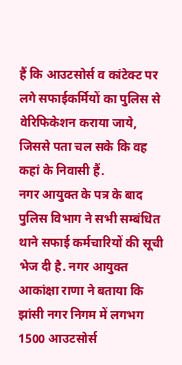हैं कि आउटसोर्स व कांटेक्ट पर लगे सफाईकर्मियों का पुलिस से वेरिफिकेशन कराया जाये, जिससे पता चल सके कि वह कहां के निवासी हैं.
नगर आयुक्त के पत्र के बाद पुलिस विभाग ने सभी सम्बंधित थाने सफाई कर्मचारियों की सूची भेज दी है. नगर आयुक्त आकांक्षा राणा ने बताया कि झांसी नगर निगम में लगभग 1500 आउटसोर्स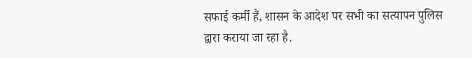सफाई कर्मी हैं, शासन के आदेश पर सभी का सत्यापन पुलिस द्वारा कराया जा रहा है.